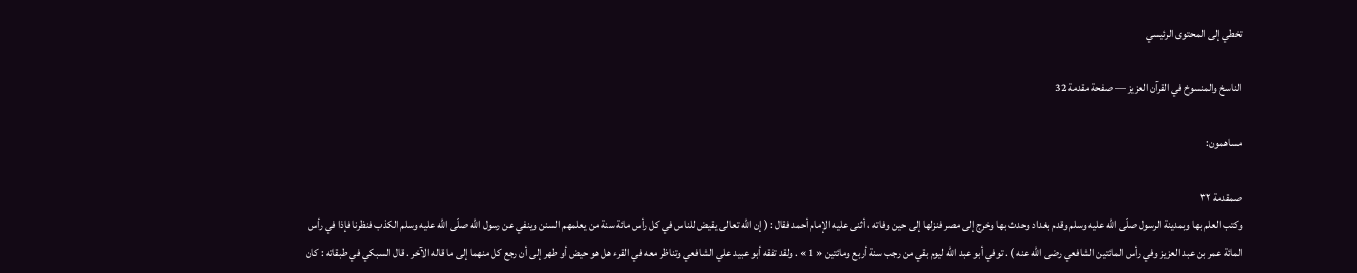تخطي إلى المحتوى الرئيسي

الناسخ والمنسوخ في القرآن العزيز — صفحة مقدمة 32

مساهمون:

صمقدمة ٣٢
وكتب العلم بها وبمدينة الرسول صلّى اللّه عليه وسلم وقدم بغداد وحدث بها وخرج إلى مصر فنزلها إلى حين وفاته ، أثنى عليه الإمام أحمد فقال : ( إن اللّه تعالى يقيض للناس في كل رأس مائة سنة من يعلمهم السنن وينفي عن رسول اللّه صلّى اللّه عليه وسلم الكذب فنظرنا فإذا في رأس المائة عمر بن عبد العزيز وفي رأس المائتين الشافعي رضى اللّه عنه ) . توفي أبو عبد اللّه ليوم بقي من رجب سنة أربع ومائتين « 1 » . ولقد تفقه أبو عبيد علي الشافعي وتناظر معه في القرء هل هو حيض أو طهر إلى أن رجع كل منهما إلى ما قاله الآخر . قال السبكي في طبقاته : كان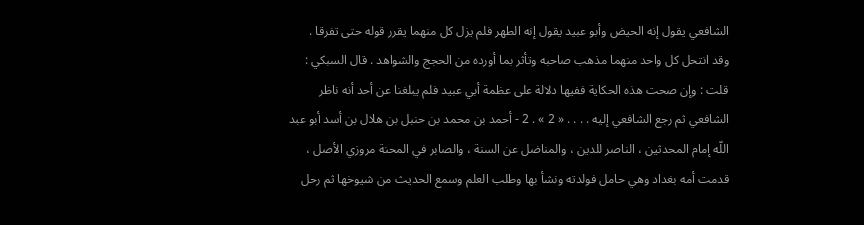الشافعي يقول إنه الحيض وأبو عبيد يقول إنه الطهر فلم يزل كل منهما يقرر قوله حتى تفرقا . وقد انتحل كل واحد منهما مذهب صاحبه وتأثر بما أورده من الحجج والشواهد . قال السبكي : قلت : وإن صحت هذه الحكاية ففيها دلالة على عظمة أبي عبيد فلم يبلغنا عن أحد أنه ناظر الشافعي ثم رجع الشافعي إليه . . . . « 2 » . 2 - أحمد بن محمد بن حنبل بن هلال بن أسد أبو عبد اللّه إمام المحدثين ، الناصر للدين ، والمناضل عن السنة ، والصابر في المحنة مروزي الأصل ، قدمت أمه بغداد وهي حامل فولدته ونشأ بها وطلب العلم وسمع الحديث من شيوخها ثم رحل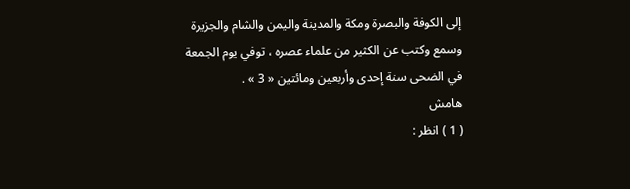إلى الكوفة والبصرة ومكة والمدينة واليمن والشام والجزيرة وسمع وكتب عن الكثير من علماء عصره ، توفي يوم الجمعة في الضحى سنة إحدى وأربعين ومائتين « 3 » .
هامش
( 1 ) انظر :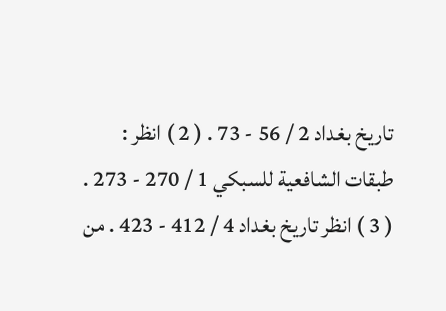تاريخ بغداد 2 / 56 - 73 . ( 2 ) انظر : طبقات الشافعية للسبكي 1 / 270 - 273 . ( 3 ) انظر تاريخ بغداد 4 / 412 - 423 . من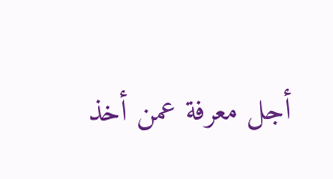أجل معرفة عمن أخذ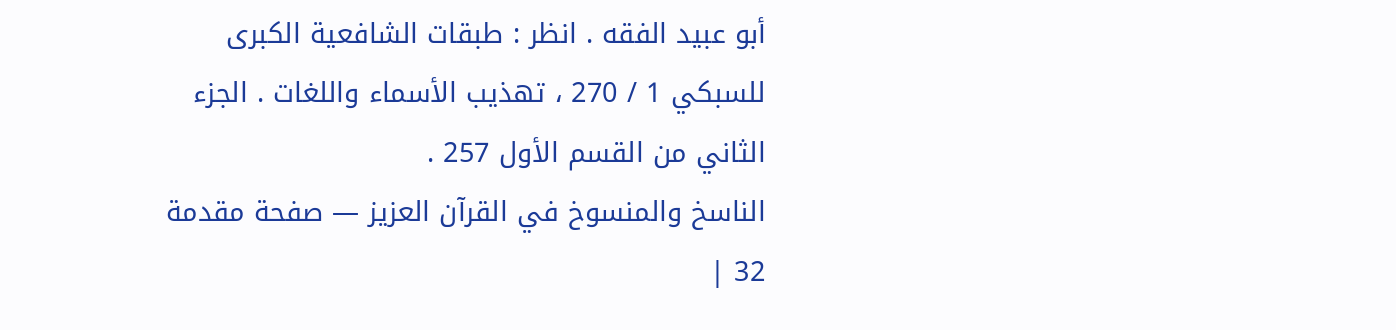أبو عبيد الفقه . انظر : طبقات الشافعية الكبرى للسبكي 1 / 270 ، تهذيب الأسماء واللغات . الجزء الثاني من القسم الأول 257 .
الناسخ والمنسوخ في القرآن العزيز — صفحة مقدمة 32 |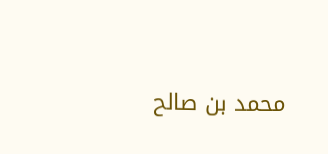محمد بن صالح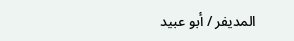المديفر / أبو عبيد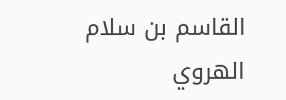القاسم بن سلام الهروي